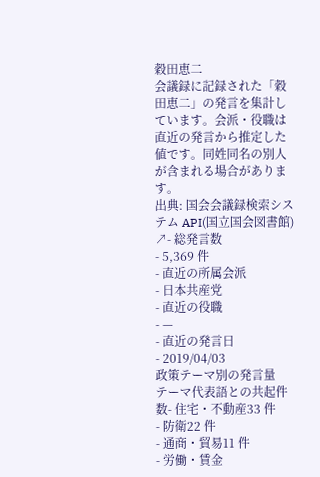穀田恵二
会議録に記録された「穀田恵二」の発言を集計しています。会派・役職は直近の発言から推定した値です。同姓同名の別人が含まれる場合があります。
出典: 国会会議録検索システム API(国立国会図書館) ↗- 総発言数
- 5,369 件
- 直近の所属会派
- 日本共産党
- 直近の役職
- —
- 直近の発言日
- 2019/04/03
政策テーマ別の発言量
テーマ代表語との共起件数- 住宅・不動産33 件
- 防衛22 件
- 通商・貿易11 件
- 労働・賃金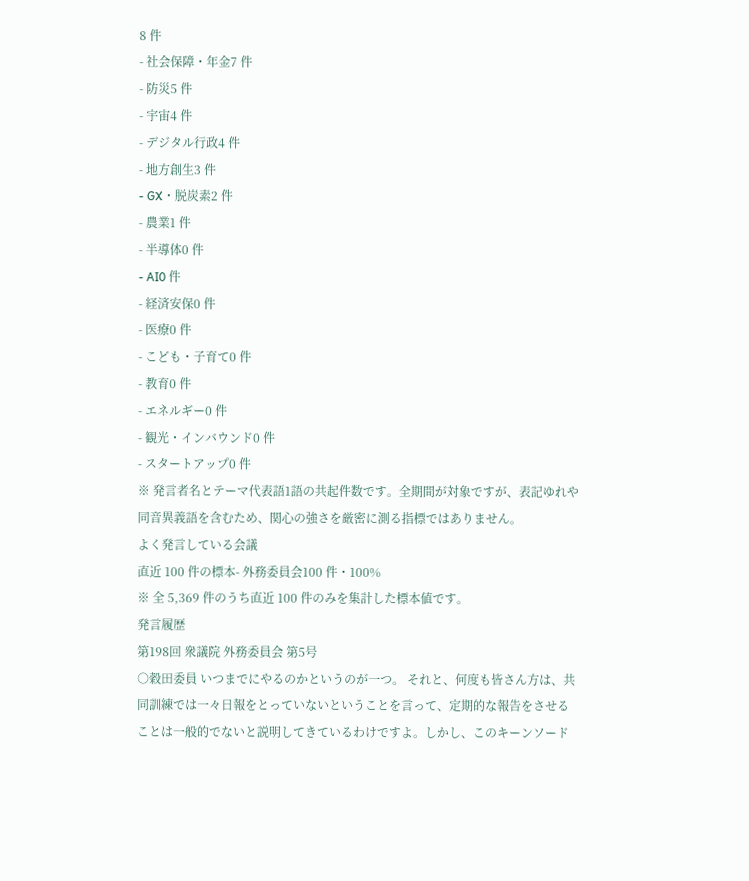8 件
- 社会保障・年金7 件
- 防災5 件
- 宇宙4 件
- デジタル行政4 件
- 地方創生3 件
- GX・脱炭素2 件
- 農業1 件
- 半導体0 件
- AI0 件
- 経済安保0 件
- 医療0 件
- こども・子育て0 件
- 教育0 件
- エネルギー0 件
- 観光・インバウンド0 件
- スタートアップ0 件
※ 発言者名とテーマ代表語1語の共起件数です。全期間が対象ですが、表記ゆれや 同音異義語を含むため、関心の強さを厳密に測る指標ではありません。
よく発言している会議
直近 100 件の標本- 外務委員会100 件・100%
※ 全 5,369 件のうち直近 100 件のみを集計した標本値です。
発言履歴
第198回 衆議院 外務委員会 第5号
○穀田委員 いつまでにやるのかというのが一つ。 それと、何度も皆さん方は、共同訓練では一々日報をとっていないということを言って、定期的な報告をさせることは一般的でないと説明してきているわけですよ。しかし、このキーンソード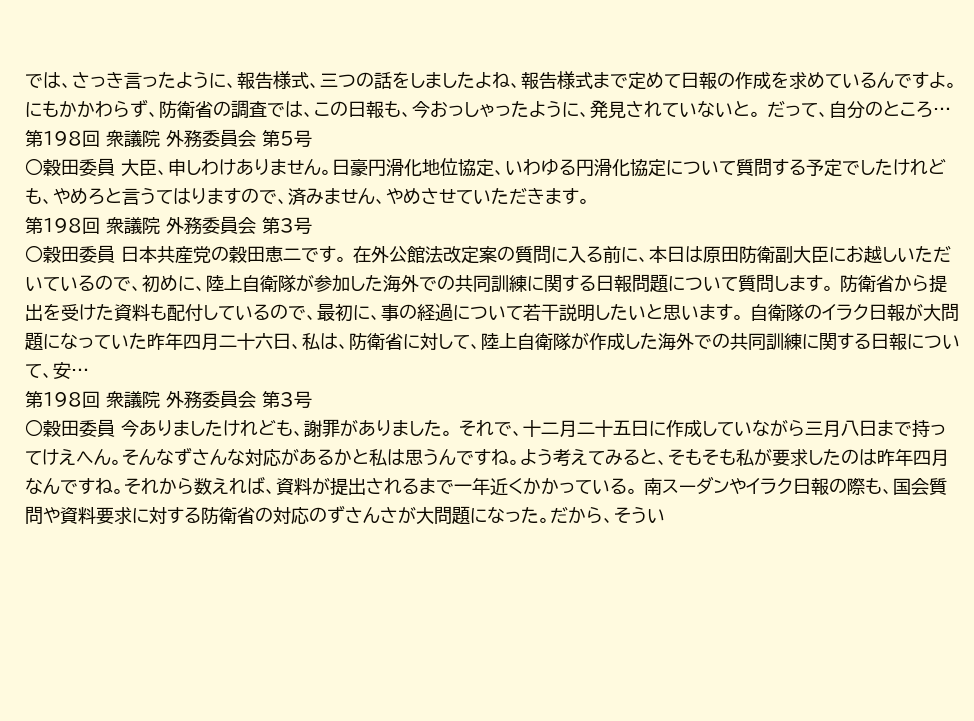では、さっき言ったように、報告様式、三つの話をしましたよね、報告様式まで定めて日報の作成を求めているんですよ。にもかかわらず、防衛省の調査では、この日報も、今おっしゃったように、発見されていないと。 だって、自分のところ…
第198回 衆議院 外務委員会 第5号
○穀田委員 大臣、申しわけありません。日豪円滑化地位協定、いわゆる円滑化協定について質問する予定でしたけれども、やめろと言うてはりますので、済みません、やめさせていただきます。
第198回 衆議院 外務委員会 第3号
○穀田委員 日本共産党の穀田恵二です。 在外公館法改定案の質問に入る前に、本日は原田防衛副大臣にお越しいただいているので、初めに、陸上自衛隊が参加した海外での共同訓練に関する日報問題について質問します。 防衛省から提出を受けた資料も配付しているので、最初に、事の経過について若干説明したいと思います。 自衛隊のイラク日報が大問題になっていた昨年四月二十六日、私は、防衛省に対して、陸上自衛隊が作成した海外での共同訓練に関する日報について、安…
第198回 衆議院 外務委員会 第3号
○穀田委員 今ありましたけれども、謝罪がありました。 それで、十二月二十五日に作成していながら三月八日まで持ってけえへん。そんなずさんな対応があるかと私は思うんですね。よう考えてみると、そもそも私が要求したのは昨年四月なんですね。それから数えれば、資料が提出されるまで一年近くかかっている。 南スーダンやイラク日報の際も、国会質問や資料要求に対する防衛省の対応のずさんさが大問題になった。だから、そうい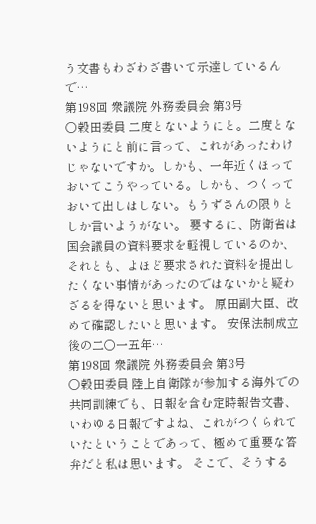う文書もわざわざ書いて示達しているんで…
第198回 衆議院 外務委員会 第3号
○穀田委員 二度とないようにと。二度とないようにと前に言って、これがあったわけじゃないですか。しかも、一年近くほっておいてこうやっている。しかも、つくっておいて出しはしない。もうずさんの限りとしか言いようがない。 要するに、防衛省は国会議員の資料要求を軽視しているのか、それとも、よほど要求された資料を提出したくない事情があったのではないかと疑わざるを得ないと思います。 原田副大臣、改めて確認したいと思います。 安保法制成立後の二〇一五年…
第198回 衆議院 外務委員会 第3号
○穀田委員 陸上自衛隊が参加する海外での共同訓練でも、日報を含む定時報告文書、いわゆる日報ですよね、これがつくられていたということであって、極めて重要な答弁だと私は思います。 そこで、そうする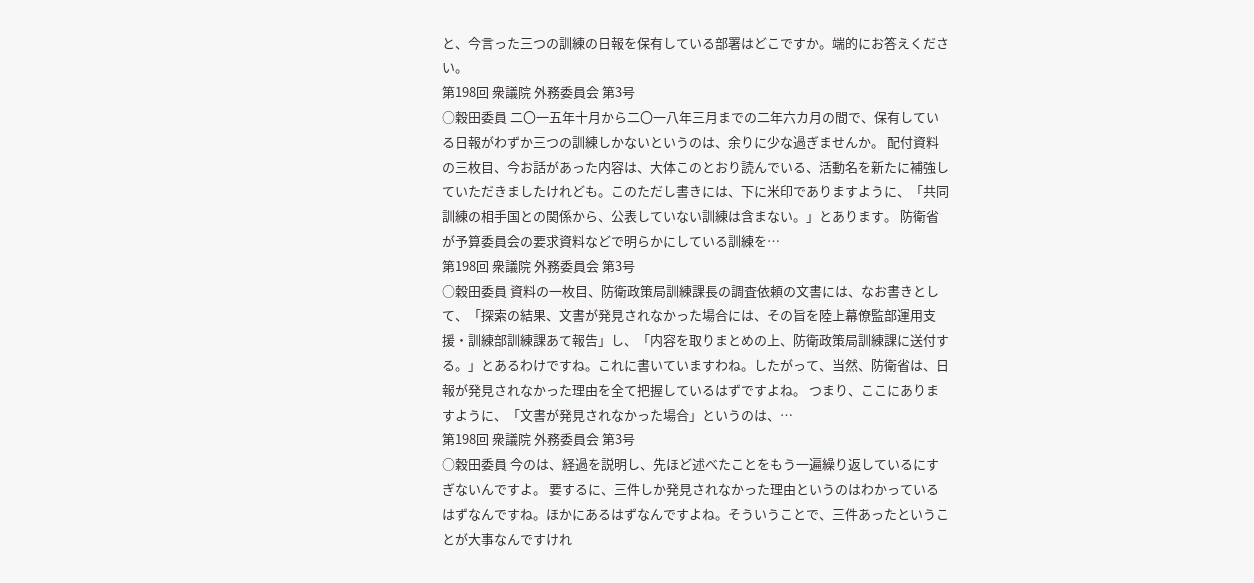と、今言った三つの訓練の日報を保有している部署はどこですか。端的にお答えください。
第198回 衆議院 外務委員会 第3号
○穀田委員 二〇一五年十月から二〇一八年三月までの二年六カ月の間で、保有している日報がわずか三つの訓練しかないというのは、余りに少な過ぎませんか。 配付資料の三枚目、今お話があった内容は、大体このとおり読んでいる、活動名を新たに補強していただきましたけれども。このただし書きには、下に米印でありますように、「共同訓練の相手国との関係から、公表していない訓練は含まない。」とあります。 防衛省が予算委員会の要求資料などで明らかにしている訓練を…
第198回 衆議院 外務委員会 第3号
○穀田委員 資料の一枚目、防衛政策局訓練課長の調査依頼の文書には、なお書きとして、「探索の結果、文書が発見されなかった場合には、その旨を陸上幕僚監部運用支援・訓練部訓練課あて報告」し、「内容を取りまとめの上、防衛政策局訓練課に送付する。」とあるわけですね。これに書いていますわね。したがって、当然、防衛省は、日報が発見されなかった理由を全て把握しているはずですよね。 つまり、ここにありますように、「文書が発見されなかった場合」というのは、…
第198回 衆議院 外務委員会 第3号
○穀田委員 今のは、経過を説明し、先ほど述べたことをもう一遍繰り返しているにすぎないんですよ。 要するに、三件しか発見されなかった理由というのはわかっているはずなんですね。ほかにあるはずなんですよね。そういうことで、三件あったということが大事なんですけれ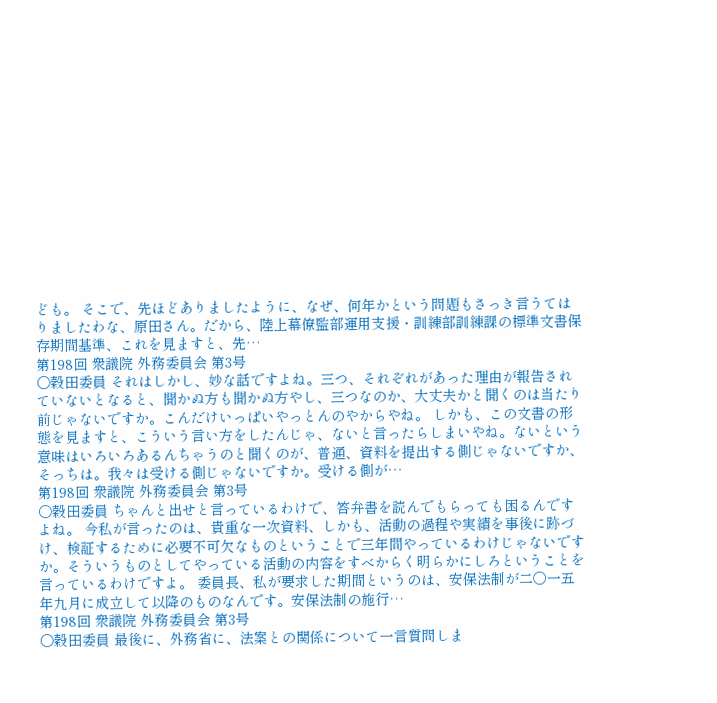ども。 そこで、先ほどありましたように、なぜ、何年かという問題もさっき言うてはりましたわな、原田さん。だから、陸上幕僚監部運用支援・訓練部訓練課の標準文書保存期間基準、これを見ますと、先…
第198回 衆議院 外務委員会 第3号
○穀田委員 それはしかし、妙な話ですよね。三つ、それぞれがあった理由が報告されていないとなると、聞かぬ方も聞かぬ方やし、三つなのか、大丈夫かと聞くのは当たり前じゃないですか。こんだけいっぱいやっとんのやからやね。 しかも、この文書の形態を見ますと、こういう言い方をしたんじゃ、ないと言ったらしまいやね。ないという意味はいろいろあるんちゃうのと聞くのが、普通、資料を提出する側じゃないですか、そっちは。我々は受ける側じゃないですか。受ける側が…
第198回 衆議院 外務委員会 第3号
○穀田委員 ちゃんと出せと言っているわけで、答弁書を読んでもらっても困るんですよね。 今私が言ったのは、貴重な一次資料、しかも、活動の過程や実績を事後に跡づけ、検証するために必要不可欠なものということで三年間やっているわけじゃないですか。そういうものとしてやっている活動の内容をすべからく明らかにしろということを言っているわけですよ。 委員長、私が要求した期間というのは、安保法制が二〇一五年九月に成立して以降のものなんです。安保法制の施行…
第198回 衆議院 外務委員会 第3号
○穀田委員 最後に、外務省に、法案との関係について一言質問しま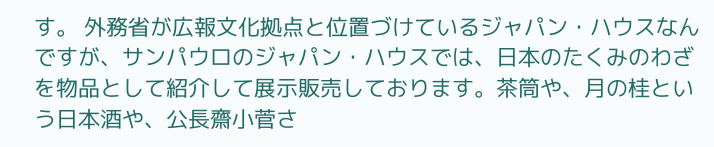す。 外務省が広報文化拠点と位置づけているジャパン・ハウスなんですが、サンパウロのジャパン・ハウスでは、日本のたくみのわざを物品として紹介して展示販売しております。茶筒や、月の桂という日本酒や、公長齋小菅さ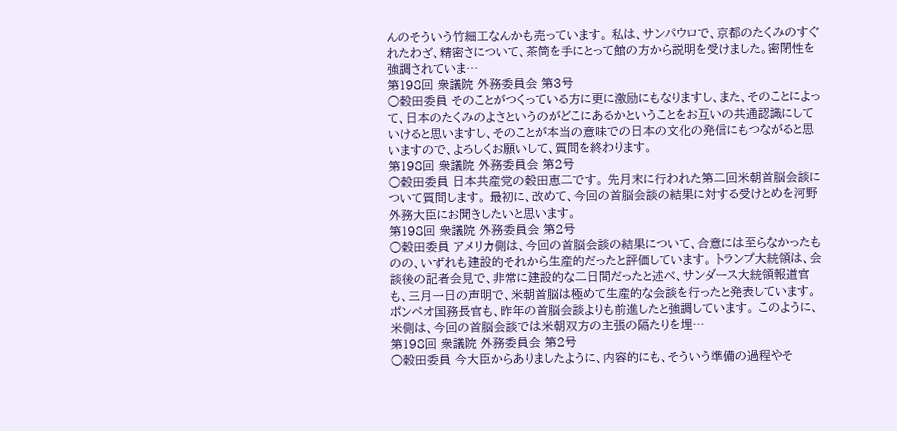んのそういう竹細工なんかも売っています。 私は、サンパウロで、京都のたくみのすぐれたわざ、精密さについて、茶筒を手にとって館の方から説明を受けました。密閉性を強調されていま…
第198回 衆議院 外務委員会 第3号
○穀田委員 そのことがつくっている方に更に激励にもなりますし、また、そのことによって、日本のたくみのよさというのがどこにあるかということをお互いの共通認識にしていけると思いますし、そのことが本当の意味での日本の文化の発信にもつながると思いますので、よろしくお願いして、質問を終わります。
第198回 衆議院 外務委員会 第2号
○穀田委員 日本共産党の穀田恵二です。 先月末に行われた第二回米朝首脳会談について質問します。 最初に、改めて、今回の首脳会談の結果に対する受けとめを河野外務大臣にお聞きしたいと思います。
第198回 衆議院 外務委員会 第2号
○穀田委員 アメリカ側は、今回の首脳会談の結果について、合意には至らなかったものの、いずれも建設的それから生産的だったと評価しています。 トランプ大統領は、会談後の記者会見で、非常に建設的な二日間だったと述べ、サンダース大統領報道官も、三月一日の声明で、米朝首脳は極めて生産的な会談を行ったと発表しています。ポンペオ国務長官も、昨年の首脳会談よりも前進したと強調しています。 このように、米側は、今回の首脳会談では米朝双方の主張の隔たりを埋…
第198回 衆議院 外務委員会 第2号
○穀田委員 今大臣からありましたように、内容的にも、そういう準備の過程やそ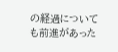の経過についても前進があった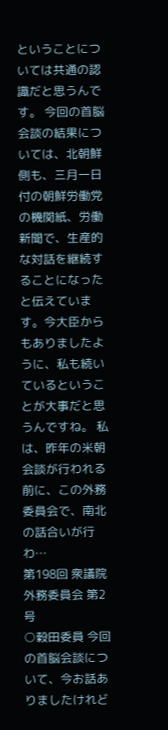ということについては共通の認識だと思うんです。 今回の首脳会談の結果については、北朝鮮側も、三月一日付の朝鮮労働党の機関紙、労働新聞で、生産的な対話を継続することになったと伝えています。今大臣からもありましたように、私も続いているということが大事だと思うんですね。 私は、昨年の米朝会談が行われる前に、この外務委員会で、南北の話合いが行わ…
第198回 衆議院 外務委員会 第2号
○穀田委員 今回の首脳会談について、今お話ありましたけれど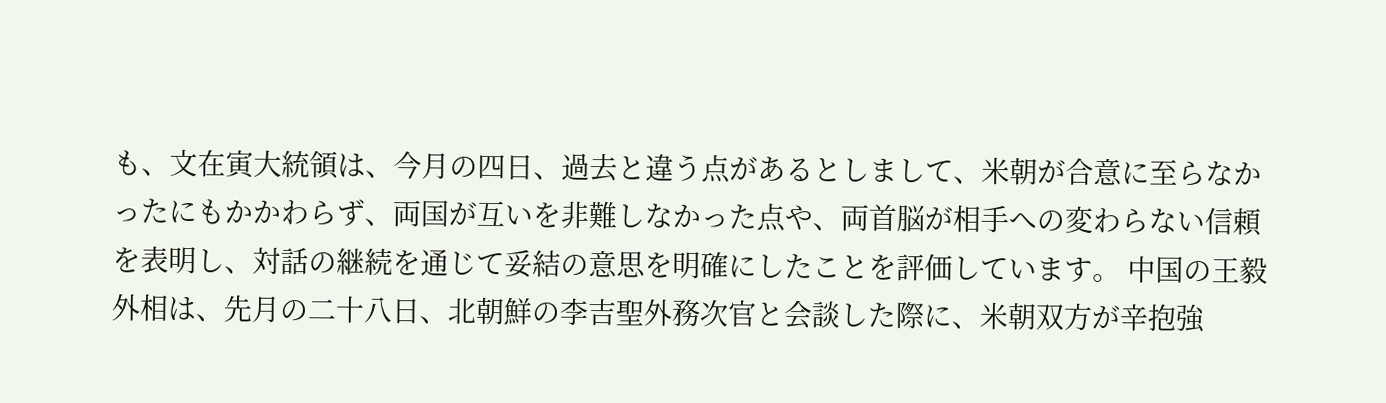も、文在寅大統領は、今月の四日、過去と違う点があるとしまして、米朝が合意に至らなかったにもかかわらず、両国が互いを非難しなかった点や、両首脳が相手への変わらない信頼を表明し、対話の継続を通じて妥結の意思を明確にしたことを評価しています。 中国の王毅外相は、先月の二十八日、北朝鮮の李吉聖外務次官と会談した際に、米朝双方が辛抱強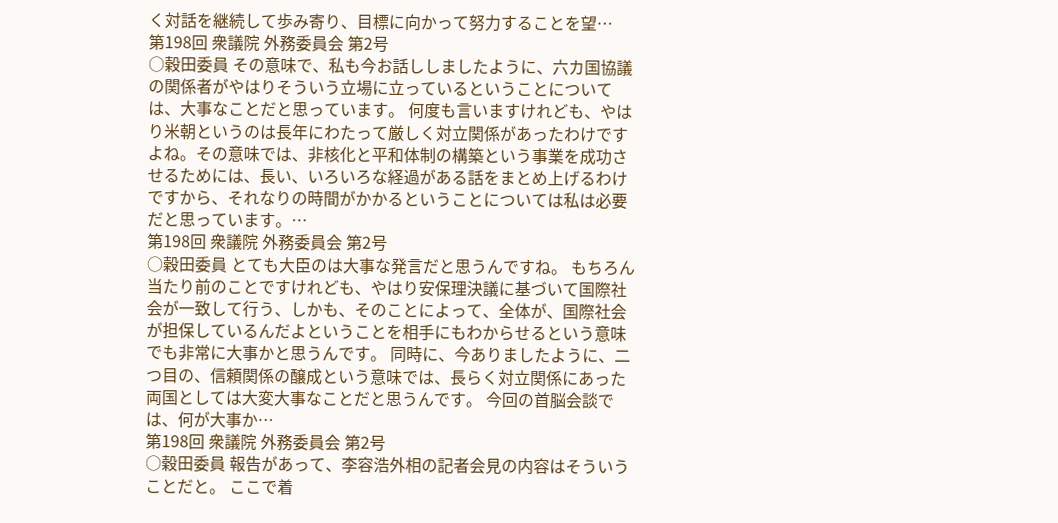く対話を継続して歩み寄り、目標に向かって努力することを望…
第198回 衆議院 外務委員会 第2号
○穀田委員 その意味で、私も今お話ししましたように、六カ国協議の関係者がやはりそういう立場に立っているということについては、大事なことだと思っています。 何度も言いますけれども、やはり米朝というのは長年にわたって厳しく対立関係があったわけですよね。その意味では、非核化と平和体制の構築という事業を成功させるためには、長い、いろいろな経過がある話をまとめ上げるわけですから、それなりの時間がかかるということについては私は必要だと思っています。…
第198回 衆議院 外務委員会 第2号
○穀田委員 とても大臣のは大事な発言だと思うんですね。 もちろん当たり前のことですけれども、やはり安保理決議に基づいて国際社会が一致して行う、しかも、そのことによって、全体が、国際社会が担保しているんだよということを相手にもわからせるという意味でも非常に大事かと思うんです。 同時に、今ありましたように、二つ目の、信頼関係の醸成という意味では、長らく対立関係にあった両国としては大変大事なことだと思うんです。 今回の首脳会談では、何が大事か…
第198回 衆議院 外務委員会 第2号
○穀田委員 報告があって、李容浩外相の記者会見の内容はそういうことだと。 ここで着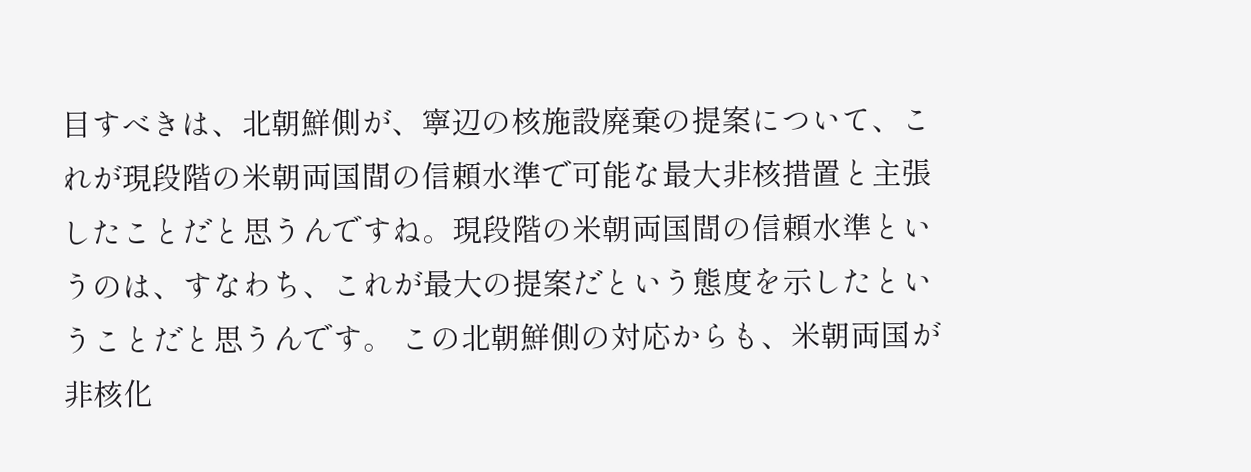目すべきは、北朝鮮側が、寧辺の核施設廃棄の提案について、これが現段階の米朝両国間の信頼水準で可能な最大非核措置と主張したことだと思うんですね。現段階の米朝両国間の信頼水準というのは、すなわち、これが最大の提案だという態度を示したということだと思うんです。 この北朝鮮側の対応からも、米朝両国が非核化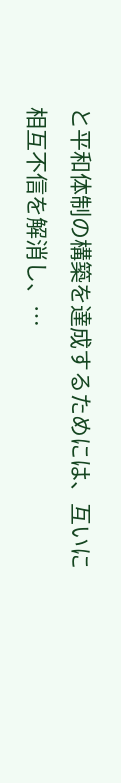と平和体制の構築を達成するためには、互いに相互不信を解消し、…